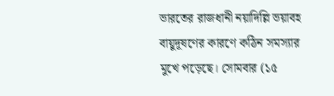ভারতের রাজধানী নয়াদিল্লি ভয়াবহ বায়ুদূষণের কারণে কঠিন সমস্যার মুখে পড়েছে। সোমবার (১৫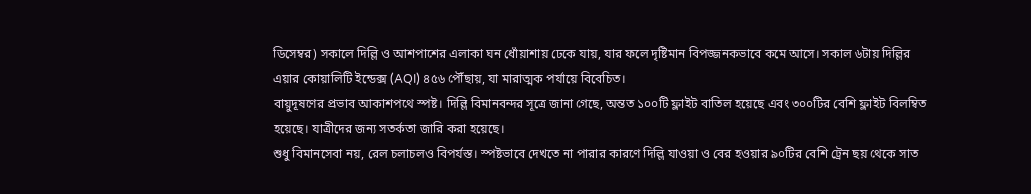ডিসেম্বর) সকালে দিল্লি ও আশপাশের এলাকা ঘন ধোঁয়াশায় ঢেকে যায়, যার ফলে দৃষ্টিমান বিপজ্জনকভাবে কমে আসে। সকাল ৬টায় দিল্লির এয়ার কোয়ালিটি ইন্ডেক্স (AQI) ৪৫৬ পৌঁছায়, যা মারাত্মক পর্যায়ে বিবেচিত।
বায়ুদূষণের প্রভাব আকাশপথে স্পষ্ট। দিল্লি বিমানবন্দর সূত্রে জানা গেছে, অন্তত ১০০টি ফ্লাইট বাতিল হয়েছে এবং ৩০০টির বেশি ফ্লাইট বিলম্বিত হয়েছে। যাত্রীদের জন্য সতর্কতা জারি করা হয়েছে।
শুধু বিমানসেবা নয়, রেল চলাচলও বিপর্যস্ত। স্পষ্টভাবে দেখতে না পারার কারণে দিল্লি যাওয়া ও বের হওয়ার ৯০টির বেশি ট্রেন ছয় থেকে সাত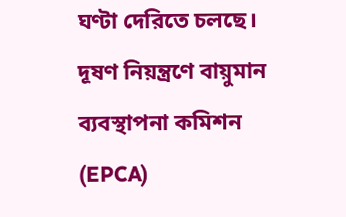ঘণ্টা দেরিতে চলছে।
দূষণ নিয়ন্ত্রণে বায়ুমান ব্যবস্থাপনা কমিশন (EPCA)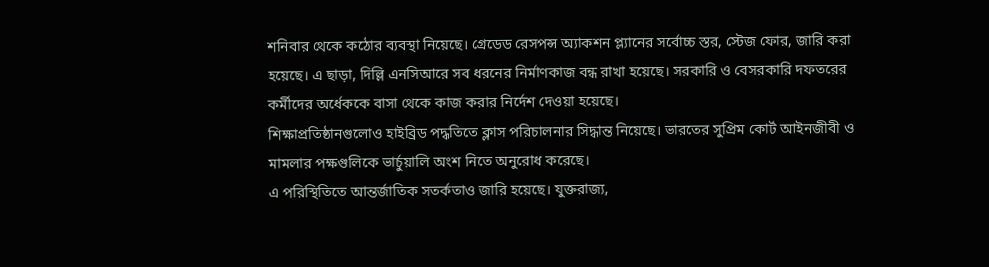শনিবার থেকে কঠোর ব্যবস্থা নিয়েছে। গ্রেডেড রেসপন্স অ্যাকশন প্ল্যানের সর্বোচ্চ স্তর, স্টেজ ফোর, জারি করা হয়েছে। এ ছাড়া, দিল্লি এনসিআরে সব ধরনের নির্মাণকাজ বন্ধ রাখা হয়েছে। সরকারি ও বেসরকারি দফতরের কর্মীদের অর্ধেককে বাসা থেকে কাজ করার নির্দেশ দেওয়া হয়েছে।
শিক্ষাপ্রতিষ্ঠানগুলোও হাইব্রিড পদ্ধতিতে ক্লাস পরিচালনার সিদ্ধান্ত নিয়েছে। ভারতের সুপ্রিম কোর্ট আইনজীবী ও মামলার পক্ষগুলিকে ভার্চুয়ালি অংশ নিতে অনুরোধ করেছে।
এ পরিস্থিতিতে আন্তর্জাতিক সতর্কতাও জারি হয়েছে। যুক্তরাজ্য,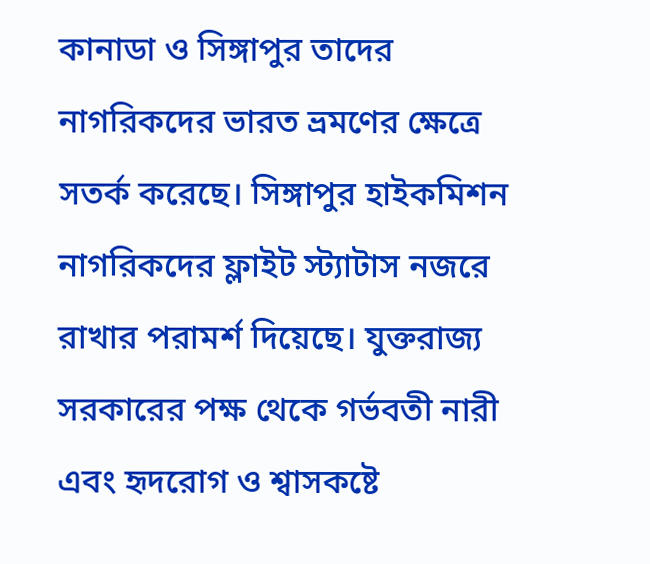কানাডা ও সিঙ্গাপুর তাদের নাগরিকদের ভারত ভ্রমণের ক্ষেত্রে সতর্ক করেছে। সিঙ্গাপুর হাইকমিশন নাগরিকদের ফ্লাইট স্ট্যাটাস নজরে রাখার পরামর্শ দিয়েছে। যুক্তরাজ্য সরকারের পক্ষ থেকে গর্ভবতী নারী এবং হৃদরোগ ও শ্বাসকষ্টে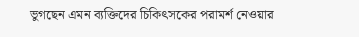ভুগছেন এমন ব্যক্তিদের চিকিৎসকের পরামর্শ নেওয়ার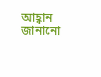আহ্বান জানানো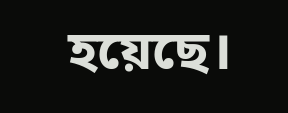হয়েছে।